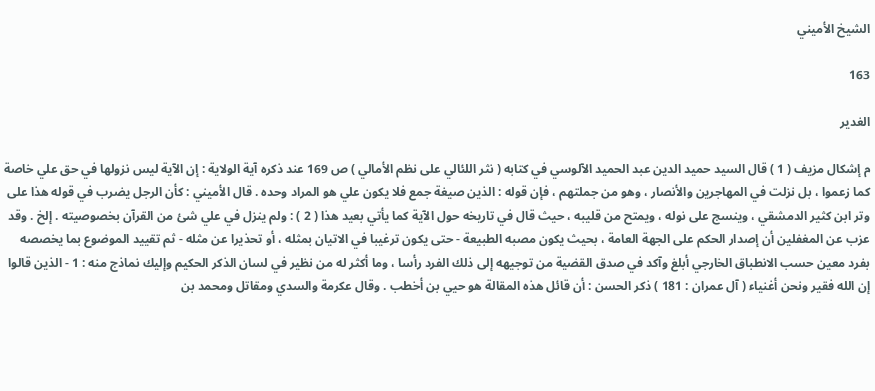الشيخ الأميني

163

الغدير

م إشكال مزيف ( 1 ) قال السيد حميد الدين عبد الحميد الآلوسي في كتابه ( نثر اللئالي على نظم الأمالي ) ص 169 عند ذكره آية الولاية : إن الآية ليس نزولها في حق علي خاصة كما زعموا ، بل نزلت في المهاجرين والأنصار ، وهو من جملتهم ، فإن قوله : الذين صيغة جمع فلا يكون علي هو المراد وحده . قال الأميني : كأن الرجل يضرب في قوله هذا على وتر ابن كثير الدمشقي ، وينسج على نوله ، ويمتح من قليبه ، حيث قال في تاريخه حول الآية كما يأتي بعيد هذا ( 2 ) : ولم ينزل في علي شئ من القرآن بخصوصيته . إلخ . وقد عزب عن المغفلين أن إصدار الحكم على الجهة العامة ، بحيث يكون مصبه الطبيعة - حتى يكون ترغيبا في الاتيان بمثله ، أو تحذيرا عن مثله - ثم تقييد الموضوع بما يخصصه بفرد معين حسب الانطباق الخارجي أبلغ وآكد في صدق القضية من توجيهه إلى ذلك الفرد رأسا ، وما أكثر له من نظير في لسان الذكر الحكيم وإليك نماذج منه : 1 - الذين قالوا إن الله فقير ونحن أغنياء ( آل عمران : 181 ) ذكر الحسن : أن قائل هذه المقالة هو حيي بن أخطب . وقال عكرمة والسدي ومقاتل ومحمد بن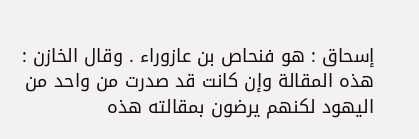إسحاق : هو فنحاص بن عازوراء . وقال الخازن : هذه المقالة وإن كانت قد صدرت من واحد من اليهود لكنهم يرضون بمقالته هذه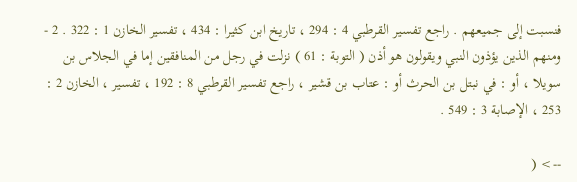فنسبت إلى جميعهم . راجع تفسير القرطبي 4 : 294 ، تاريخ ابن كثيرا : 434 ، تفسير الخازن 1 : 322 . 2 - ومنهم الذين يؤذون النبي ويقولون هو أذن ( التوبة : 61 ) نزلت في رجل من المنافقين إما في الجلاس بن سويلا ، أو : في نبتل بن الحرث أو : عتاب بن قشير ، راجع تفسير القرطبي 8 : 192 ، تفسير ، الخازن 2 : 253 ، الإصابة 3 : 549 .

--> (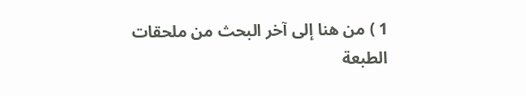1 ) من هنا إلى آخر البحث من ملحقات الطبعة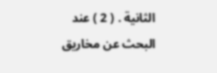الثانية . ( 2 ) عند البحث عن مخاريق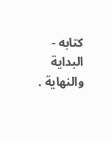كتابه - البداية والنهاية .